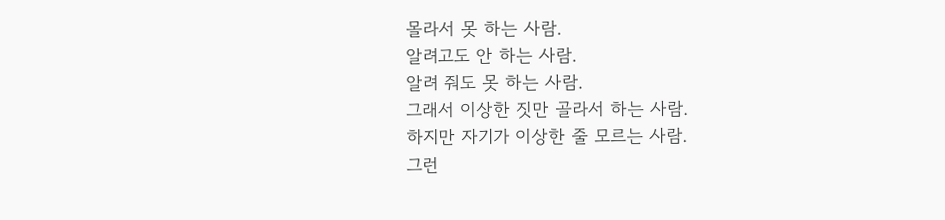몰라서 못 하는 사람.
알려고도 안 하는 사람.
알려 줘도 못 하는 사람.
그래서 이상한 짓만 골라서 하는 사람.
하지만 자기가 이상한 줄 모르는 사람.
그런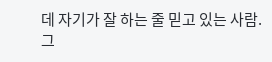데 자기가 잘 하는 줄 믿고 있는 사람.
그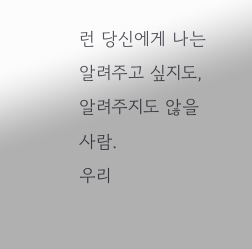런 당신에게 나는
알려주고 싶지도,
알려주지도 않을 사람.
우리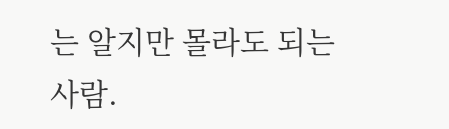는 알지만 몰라도 되는 사람.